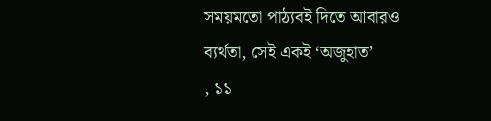সময়মতো পাঠ্যবই দিতে আবারও ব্যর্থতা, সেই একই ‘অজুহাত’
, ১১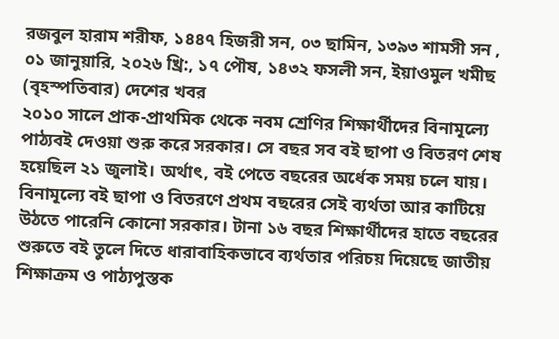রজবুল হারাম শরীফ, ১৪৪৭ হিজরী সন, ০৩ ছামিন, ১৩৯৩ শামসী সন , ০১ জানুয়ারি, ২০২৬ খ্রি:, ১৭ পৌষ, ১৪৩২ ফসলী সন, ইয়াওমুল খমীছ (বৃহস্পতিবার) দেশের খবর
২০১০ সালে প্রাক-প্রাথমিক থেকে নবম শ্রেণির শিক্ষার্থীদের বিনামূল্যে পাঠ্যবই দেওয়া শুরু করে সরকার। সে বছর সব বই ছাপা ও বিতরণ শেষ হয়েছিল ২১ জুলাই। অর্থাৎ, বই পেতে বছরের অর্ধেক সময় চলে যায়। বিনামূল্যে বই ছাপা ও বিতরণে প্রথম বছরের সেই ব্যর্থতা আর কাটিয়ে উঠতে পারেনি কোনো সরকার। টানা ১৬ বছর শিক্ষার্থীদের হাতে বছরের শুরুতে বই তুলে দিতে ধারাবাহিকভাবে ব্যর্থতার পরিচয় দিয়েছে জাতীয় শিক্ষাক্রম ও পাঠ্যপুস্তক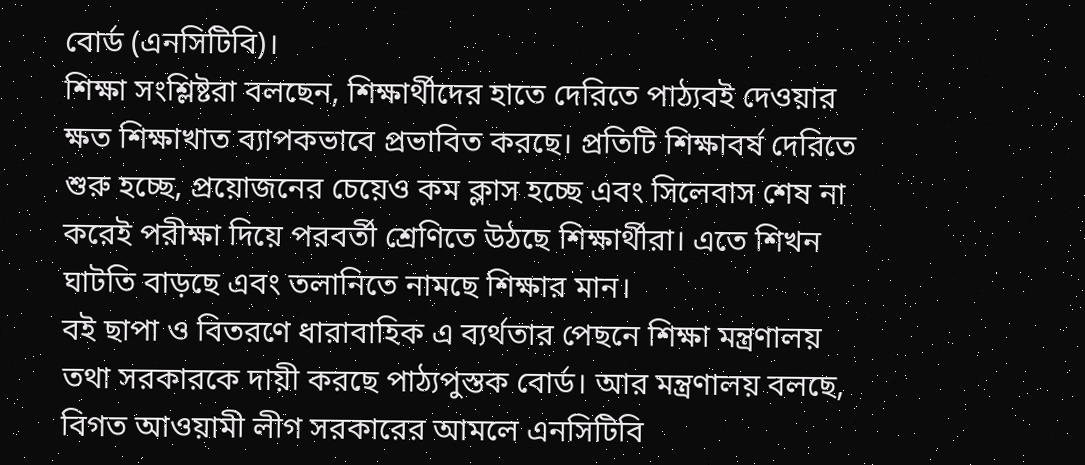বোর্ড (এনসিটিবি)।
শিক্ষা সংশ্লিষ্টরা বলছেন, শিক্ষার্থীদের হাতে দেরিতে পাঠ্যবই দেওয়ার ক্ষত শিক্ষাখাত ব্যাপকভাবে প্রভাবিত করছে। প্রতিটি শিক্ষাবর্ষ দেরিতে শুরু হচ্ছে, প্রয়োজনের চেয়েও কম ক্লাস হচ্ছে এবং সিলেবাস শেষ না করেই পরীক্ষা দিয়ে পরবর্তী শ্রেণিতে উঠছে শিক্ষার্থীরা। এতে শিখন ঘাটতি বাড়ছে এবং তলানিতে নামছে শিক্ষার মান।
বই ছাপা ও বিতরণে ধারাবাহিক এ ব্যর্থতার পেছনে শিক্ষা মন্ত্রণালয় তথা সরকারকে দায়ী করছে পাঠ্যপুস্তক বোর্ড। আর মন্ত্রণালয় বলছে, বিগত আওয়ামী লীগ সরকারের আমলে এনসিটিবি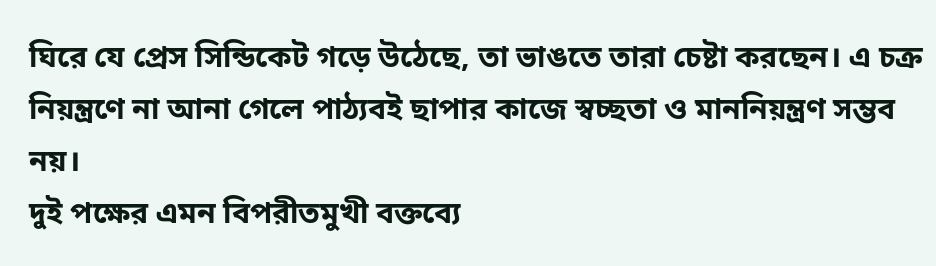ঘিরে যে প্রেস সিন্ডিকেট গড়ে উঠেছে, তা ভাঙতে তারা চেষ্টা করছেন। এ চক্র নিয়ন্ত্রণে না আনা গেলে পাঠ্যবই ছাপার কাজে স্বচ্ছতা ও মাননিয়ন্ত্রণ সম্ভব নয়।
দুই পক্ষের এমন বিপরীতমুখী বক্তব্যে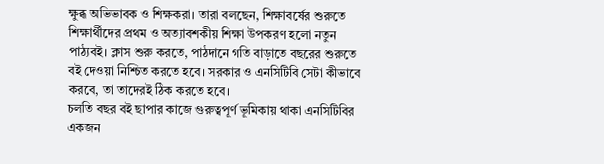ক্ষুব্ধ অভিভাবক ও শিক্ষকরা। তারা বলছেন, শিক্ষাবর্ষের শুরুতে শিক্ষার্থীদের প্রথম ও অত্যাবশকীয় শিক্ষা উপকরণ হলো নতুন পাঠ্যবই। ক্লাস শুরু করতে, পাঠদানে গতি বাড়াতে বছরের শুরুতে বই দেওয়া নিশ্চিত করতে হবে। সরকার ও এনসিটিবি সেটা কীভাবে করবে, তা তাদেরই ঠিক করতে হবে।
চলতি বছর বই ছাপার কাজে গুরুত্বপূর্ণ ভূমিকায় থাকা এনসিটিবির একজন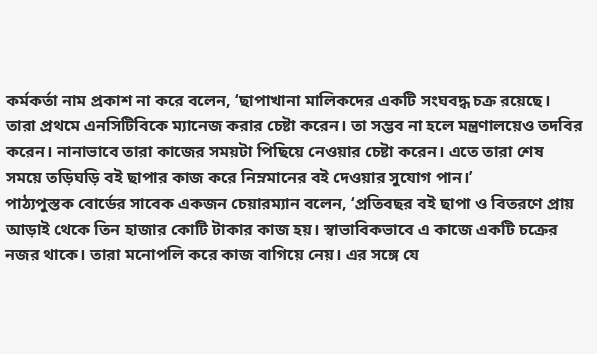কর্মকর্তা নাম প্রকাশ না করে বলেন, ‘ছাপাখানা মালিকদের একটি সংঘবদ্ধ চক্র রয়েছে। তারা প্রথমে এনসিটিবিকে ম্যানেজ করার চেষ্টা করেন। তা সম্ভব না হলে মন্ত্রণালয়েও তদবির করেন। নানাভাবে তারা কাজের সময়টা পিছিয়ে নেওয়ার চেষ্টা করেন। এতে তারা শেষ সময়ে তড়িঘড়ি বই ছাপার কাজ করে নিম্নমানের বই দেওয়ার সুযোগ পান।’
পাঠ্যপুস্তক বোর্ডের সাবেক একজন চেয়ারম্যান বলেন, ‘প্রতিবছর বই ছাপা ও বিতরণে প্রায় আড়াই থেকে তিন হাজার কোটি টাকার কাজ হয়। স্বাভাবিকভাবে এ কাজে একটি চক্রের নজর থাকে। তারা মনোপলি করে কাজ বাগিয়ে নেয়। এর সঙ্গে যে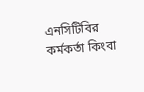এনসিটিবির কর্মকর্তা কিংবা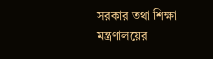সরকার তথা শিক্ষা মন্ত্রণালয়ের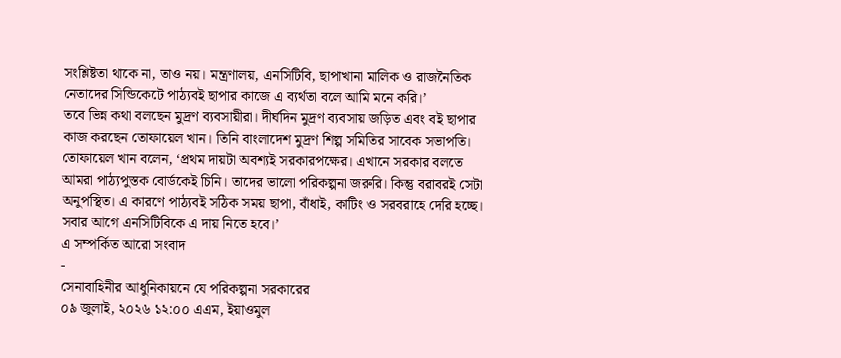সংশ্লিষ্টতা থাকে না, তাও নয়। মন্ত্রণালয়, এনসিটিবি, ছাপাখানা মালিক ও রাজনৈতিক নেতাদের সিন্ডিকেটে পাঠ্যবই ছাপার কাজে এ ব্যর্থতা বলে আমি মনে করি।’
তবে ভিন্ন কথা বলছেন মুদ্রণ ব্যবসায়ীরা। দীর্ঘদিন মুদ্রণ ব্যবসায় জড়িত এবং বই ছাপার কাজ করছেন তোফায়েল খান। তিনি বাংলাদেশ মুদ্রণ শিল্প সমিতির সাবেক সভাপতি। তোফায়েল খান বলেন, ‘প্রথম দায়টা অবশ্যই সরকারপক্ষের। এখানে সরকার বলতে আমরা পাঠ্যপুস্তক বোর্ডকেই চিনি। তাদের ভালো পরিকল্পনা জরুরি। কিন্তু বরাবরই সেটা অনুপস্থিত। এ কারণে পাঠ্যবই সঠিক সময় ছাপা, বাঁধাই, কাটিং ও সরবরাহে দেরি হচ্ছে। সবার আগে এনসিটিবিকে এ দায় নিতে হবে।’
এ সম্পর্কিত আরো সংবাদ
-
সেনাবাহিনীর আধুনিকায়নে যে পরিকল্পনা সরকারের
০৯ জুলাই, ২০২৬ ১২:০০ এএম, ইয়াওমুল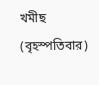খমীছ (বৃহস্পতিবার)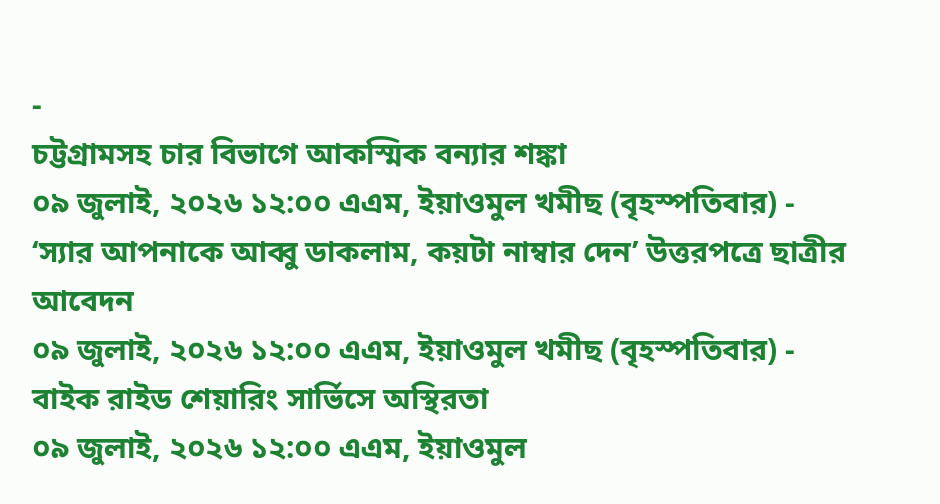-
চট্টগ্রামসহ চার বিভাগে আকস্মিক বন্যার শঙ্কা
০৯ জুলাই, ২০২৬ ১২:০০ এএম, ইয়াওমুল খমীছ (বৃহস্পতিবার) -
‘স্যার আপনাকে আব্বু ডাকলাম, কয়টা নাম্বার দেন’ উত্তরপত্রে ছাত্রীর আবেদন
০৯ জুলাই, ২০২৬ ১২:০০ এএম, ইয়াওমুল খমীছ (বৃহস্পতিবার) -
বাইক রাইড শেয়ারিং সার্ভিসে অস্থিরতা
০৯ জুলাই, ২০২৬ ১২:০০ এএম, ইয়াওমুল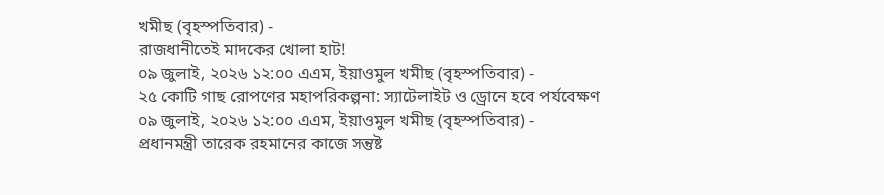খমীছ (বৃহস্পতিবার) -
রাজধানীতেই মাদকের খোলা হাট!
০৯ জুলাই, ২০২৬ ১২:০০ এএম, ইয়াওমুল খমীছ (বৃহস্পতিবার) -
২৫ কোটি গাছ রোপণের মহাপরিকল্পনা: স্যাটেলাইট ও ড্রোনে হবে পর্যবেক্ষণ
০৯ জুলাই, ২০২৬ ১২:০০ এএম, ইয়াওমুল খমীছ (বৃহস্পতিবার) -
প্রধানমন্ত্রী তারেক রহমানের কাজে সন্তুষ্ট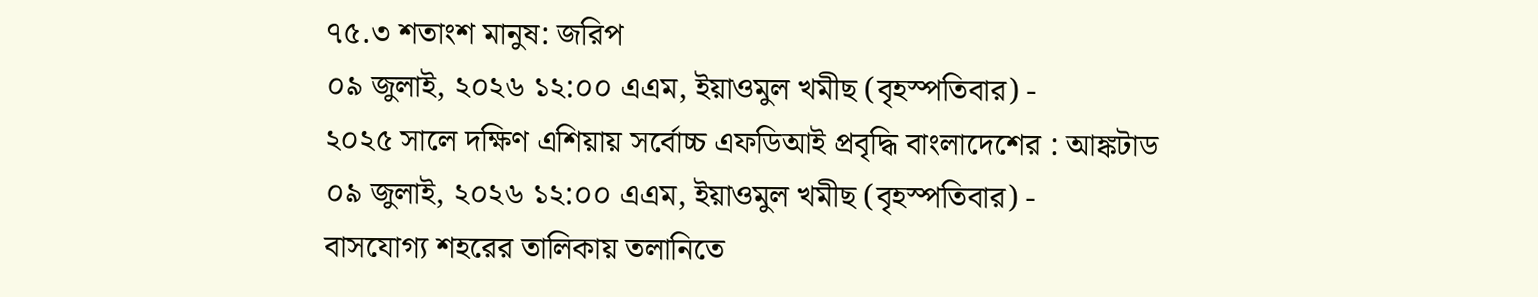৭৫.৩ শতাংশ মানুষ: জরিপ
০৯ জুলাই, ২০২৬ ১২:০০ এএম, ইয়াওমুল খমীছ (বৃহস্পতিবার) -
২০২৫ সালে দক্ষিণ এশিয়ায় সর্বোচ্চ এফডিআই প্রবৃদ্ধি বাংলাদেশের : আঙ্কটাড
০৯ জুলাই, ২০২৬ ১২:০০ এএম, ইয়াওমুল খমীছ (বৃহস্পতিবার) -
বাসযোগ্য শহরের তালিকায় তলানিতে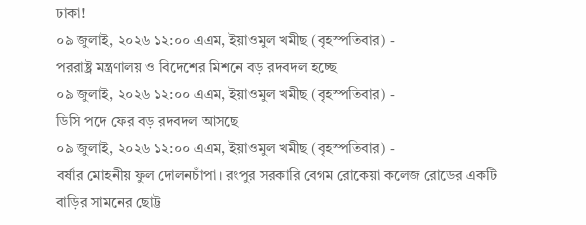ঢাকা!
০৯ জুলাই, ২০২৬ ১২:০০ এএম, ইয়াওমুল খমীছ (বৃহস্পতিবার) -
পররাষ্ট্র মন্ত্রণালয় ও বিদেশের মিশনে বড় রদবদল হচ্ছে
০৯ জুলাই, ২০২৬ ১২:০০ এএম, ইয়াওমুল খমীছ (বৃহস্পতিবার) -
ডিসি পদে ফের বড় রদবদল আসছে
০৯ জুলাই, ২০২৬ ১২:০০ এএম, ইয়াওমুল খমীছ (বৃহস্পতিবার) -
বর্ষার মোহনীয় ফুল দোলনচাঁপা। রংপুর সরকারি বেগম রোকেয়া কলেজ রোডের একটি বাড়ির সামনের ছোট্ট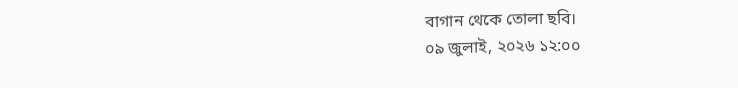বাগান থেকে তোলা ছবি।
০৯ জুলাই, ২০২৬ ১২:০০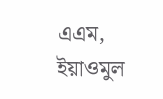এএম, ইয়াওমুল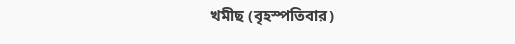খমীছ (বৃহস্পতিবার)